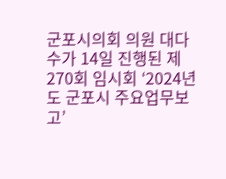군포시의회 의원 대다수가 14일 진행된 제270회 임시회 ‘2024년도 군포시 주요업무보고’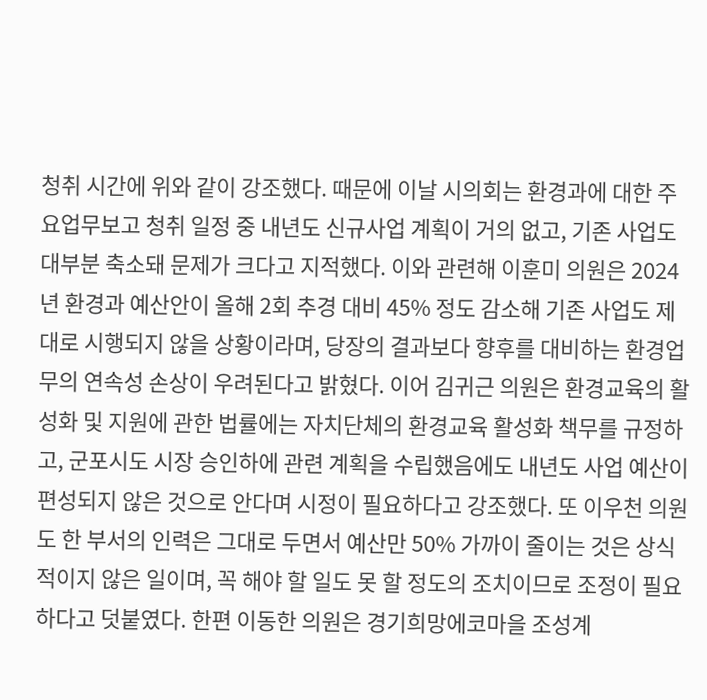청취 시간에 위와 같이 강조했다. 때문에 이날 시의회는 환경과에 대한 주요업무보고 청취 일정 중 내년도 신규사업 계획이 거의 없고, 기존 사업도 대부분 축소돼 문제가 크다고 지적했다. 이와 관련해 이훈미 의원은 2024년 환경과 예산안이 올해 2회 추경 대비 45% 정도 감소해 기존 사업도 제대로 시행되지 않을 상황이라며, 당장의 결과보다 향후를 대비하는 환경업무의 연속성 손상이 우려된다고 밝혔다. 이어 김귀근 의원은 환경교육의 활성화 및 지원에 관한 법률에는 자치단체의 환경교육 활성화 책무를 규정하고, 군포시도 시장 승인하에 관련 계획을 수립했음에도 내년도 사업 예산이 편성되지 않은 것으로 안다며 시정이 필요하다고 강조했다. 또 이우천 의원도 한 부서의 인력은 그대로 두면서 예산만 50% 가까이 줄이는 것은 상식적이지 않은 일이며, 꼭 해야 할 일도 못 할 정도의 조치이므로 조정이 필요하다고 덧붙였다. 한편 이동한 의원은 경기희망에코마을 조성계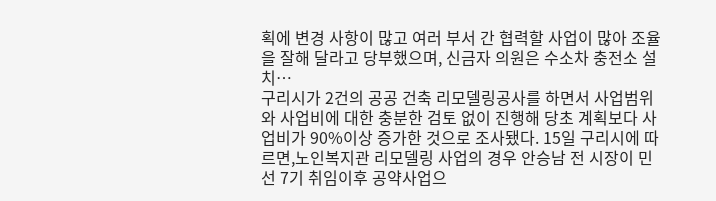획에 변경 사항이 많고 여러 부서 간 협력할 사업이 많아 조율을 잘해 달라고 당부했으며, 신금자 의원은 수소차 충전소 설치…
구리시가 2건의 공공 건축 리모델링공사를 하면서 사업범위와 사업비에 대한 충분한 검토 없이 진행해 당초 계획보다 사업비가 90%이상 증가한 것으로 조사됐다. 15일 구리시에 따르면,노인복지관 리모델링 사업의 경우 안승남 전 시장이 민선 7기 취임이후 공약사업으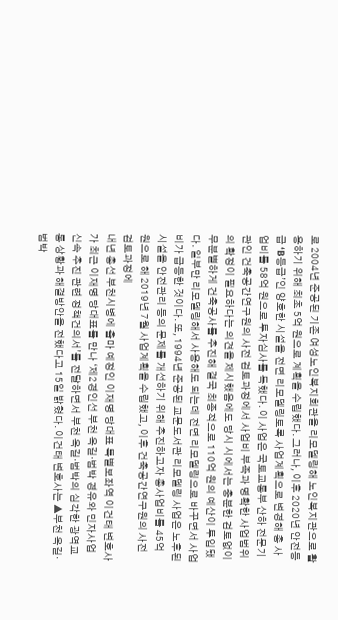로 2004년 준공된 기존 여성노인복지회관을 리모델링해 노인복지관으로 활용하기 위해 최초 5억 원으로 계획을 수립했다. 그러나, 이후 2020년 안전등급 ‘B등급’인 양호한 시설을 전면 리모델링토록 사업계획으로 변경해 총 사업비를 58억 원으로 투자심사를 득했다. 이 사업은 국토교통부 산하 전문기관인 건축공간연구원의 사전 검토과정에서 사업비 부족과 명확한 사업범위의 확정이 필요하다는 의견을 제시했음에도 당시 시에서는 충분한 검토없이 무분별하게 건축공사를 추진해 결국 최종적으로 110억 원의 예산이 투입됐다. 일부만 리모델링해서 사용해도 되는데 전면 리모델링으로 바꾸면서 사업비가 급등한 것이다. 또, 1994년 준공된 교문도서관 리모델링 사업은 노후된 시설을 안전관리 등의 문제를 개선하기 위해 추진하고자 총사업비를 45억 원으로 해 2019년 7월 사업계획을 수립했고, 이후 건축공간연구원의 사전 검토과정에
내년 총선 부천시병에 출마 예정인 이재명 당대표 특별보좌역 이건태 변호사가 최근 이재명 당대표를 만나 ‘제2경인선 부천 옥길·범박 경유와 민자사업 신속 추진 관련 정책건의서’를 전달하면서 부천 옥길·범박의 심각한 광역교통 상황과 해결방안을 전했다고 15일 밝혔다. 이건태 변호사는 ▲부천 옥길·범박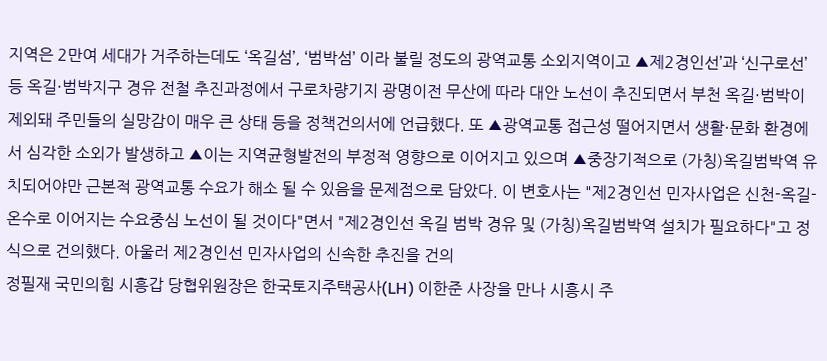지역은 2만여 세대가 거주하는데도 ‘옥길섬’, ‘범박섬’ 이라 불릴 정도의 광역교통 소외지역이고 ▲제2경인선’과 ‘신구로선’ 등 옥길·범박지구 경유 전철 추진과정에서 구로차량기지 광명이전 무산에 따라 대안 노선이 추진되면서 부천 옥길·범박이 제외돼 주민들의 실망감이 매우 큰 상태 등을 정책건의서에 언급했다. 또 ▲광역교통 접근성 떨어지면서 생활·문화 환경에서 심각한 소외가 발생하고 ▲이는 지역균형발전의 부정적 영향으로 이어지고 있으며 ▲중장기적으로 (가칭)옥길범박역 유치되어야만 근본적 광역교통 수요가 해소 될 수 있음을 문제점으로 담았다. 이 변호사는 "제2경인선 민자사업은 신천-옥길-온수로 이어지는 수요중심 노선이 될 것이다"면서 "제2경인선 옥길 범박 경유 및 (가칭)옥길범박역 설치가 필요하다"고 정식으로 건의했다. 아울러 제2경인선 민자사업의 신속한 추진을 건의
정필재 국민의힘 시흥갑 당협위원장은 한국토지주택공사(LH) 이한준 사장을 만나 시흥시 주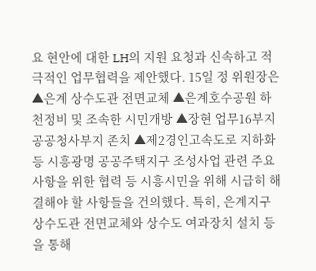요 현안에 대한 LH의 지원 요청과 신속하고 적극적인 업무협력을 제안했다. 15일 정 위원장은 ▲은계 상수도관 전면교체 ▲은계호수공원 하천정비 및 조속한 시민개방 ▲장현 업무16부지 공공청사부지 존치 ▲제2경인고속도로 지하화 등 시흥광명 공공주택지구 조성사업 관련 주요사항을 위한 협력 등 시흥시민을 위해 시급히 해결해야 할 사항들을 건의했다. 특히, 은계지구 상수도관 전면교체와 상수도 여과장치 설치 등을 통해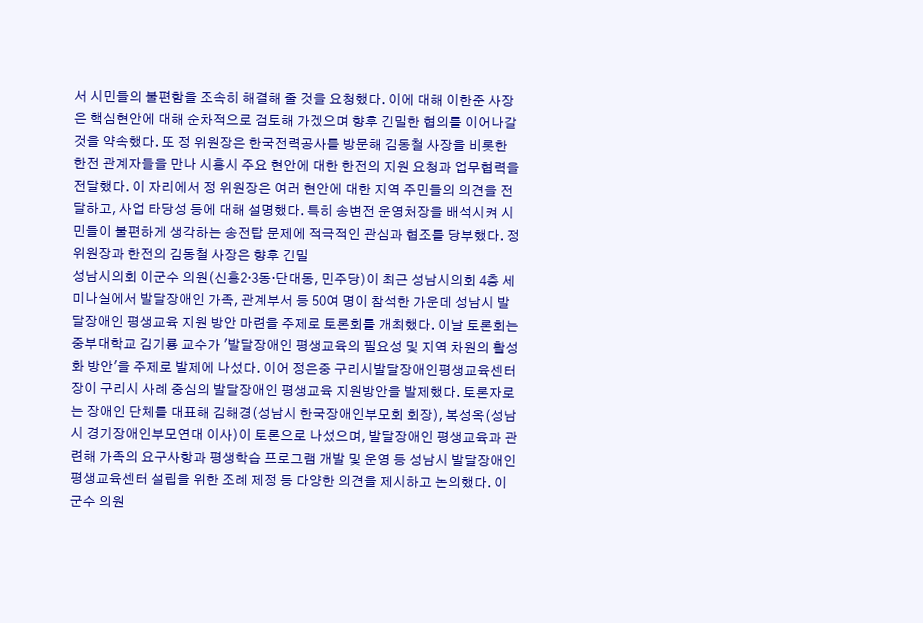서 시민들의 불편함을 조속히 해결해 줄 것을 요청했다. 이에 대해 이한준 사장은 핵심현안에 대해 순차적으로 검토해 가겠으며 향후 긴밀한 협의를 이어나갈 것을 약속했다. 또 정 위원장은 한국전력공사를 방문해 김동철 사장을 비롯한 한전 관계자들을 만나 시흥시 주요 현안에 대한 한전의 지원 요청과 업무협력을 전달했다. 이 자리에서 정 위원장은 여러 현안에 대한 지역 주민들의 의견을 전달하고, 사업 타당성 등에 대해 설명했다. 특히 송변전 운영처장을 배석시켜 시민들이 불편하게 생각하는 송전탑 문제에 적극적인 관심과 협조를 당부했다. 정 위원장과 한전의 김동철 사장은 향후 긴밀
성남시의회 이군수 의원(신흥2‧3동·단대동, 민주당)이 최근 성남시의회 4층 세미나실에서 발달장애인 가족, 관계부서 등 50여 명이 참석한 가운데 성남시 발달장애인 평생교육 지원 방안 마련을 주제로 토론회를 개최했다. 이날 토론회는 중부대학교 김기룡 교수가 '발달장애인 평생교육의 필요성 및 지역 차원의 활성화 방안'을 주제로 발제에 나섰다. 이어 정은중 구리시발달장애인평생교육센터장이 구리시 사례 중심의 발달장애인 평생교육 지원방안을 발제했다. 토론자로는 장애인 단체를 대표해 김해경(성남시 한국장애인부모회 회장), 복성옥(성남시 경기장애인부모연대 이사)이 토론으로 나섰으며, 발달장애인 평생교육과 관련해 가족의 요구사항과 평생학습 프로그램 개발 및 운영 등 성남시 발달장애인 평생교육센터 설립을 위한 조례 제정 등 다양한 의견을 제시하고 논의했다. 이군수 의원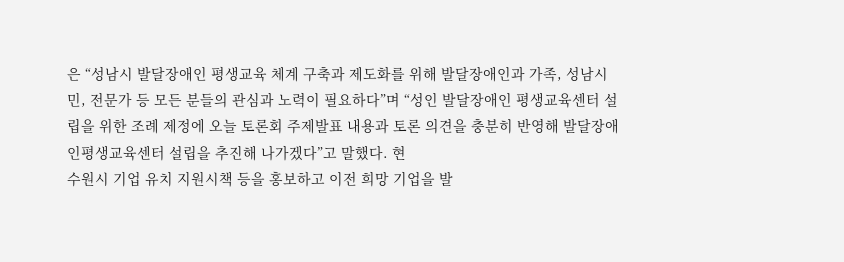은 “성남시 발달장애인 평생교육 체계 구축과 제도화를 위해 발달장애인과 가족, 성남시민, 전문가 등 모든 분들의 관심과 노력이 필요하다”며 “성인 발달장애인 평생교육센터 설립을 위한 조례 제정에 오늘 토론회 주제발표 내용과 토론 의견을 충분히 반영해 발달장애인평생교육센터 설립을 추진해 나가겠다”고 말했다. 현
수원시 기업 유치 지원시책 등을 홍보하고 이전 희망 기업을 발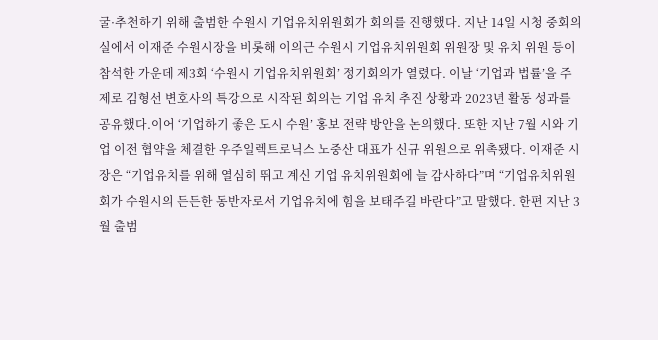굴·추천하기 위해 출범한 수원시 기업유치위원회가 회의를 진행했다. 지난 14일 시청 중회의실에서 이재준 수원시장을 비롯해 이의근 수원시 기업유치위원회 위원장 및 유치 위원 등이 참석한 가운데 제3회 ‘수원시 기업유치위원회’ 정기회의가 열렸다. 이날 ‘기업과 법률’을 주제로 김형선 변호사의 특강으로 시작된 회의는 기업 유치 추진 상황과 2023년 활동 성과를 공유했다.이어 ‘기업하기 좋은 도시 수원’ 홍보 전략 방안을 논의했다. 또한 지난 7월 시와 기업 이전 협약을 체결한 우주일렉트로닉스 노중산 대표가 신규 위원으로 위촉됐다. 이재준 시장은 “기업유치를 위해 열심히 뛰고 계신 기업 유치위원회에 늘 감사하다”며 “기업유치위원회가 수원시의 든든한 동반자로서 기업유치에 힘을 보태주길 바란다”고 말했다. 한편 지난 3월 출범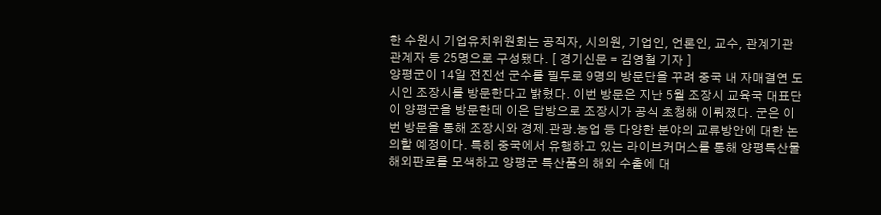한 수원시 기업유치위원회는 공직자, 시의원, 기업인, 언론인, 교수, 관계기관 관계자 등 25명으로 구성됐다. [ 경기신문 = 김영철 기자 ]
양평군이 14일 전진선 군수를 필두로 9명의 방문단을 꾸려 중국 내 자매결연 도시인 조장시를 방문한다고 밝혔다. 이번 방문은 지난 5월 조장시 교육국 대표단이 양평군을 방문한데 이은 답방으로 조장시가 공식 초청해 이뤄졌다. 군은 이번 방문을 통해 조장시와 경제.관광.농업 등 다양한 분야의 교류방안에 대한 논의할 예정이다. 특히 중국에서 유행하고 있는 라이브커머스를 통해 양평특산물 해외판로를 모색하고 양평군 특산품의 해외 수출에 대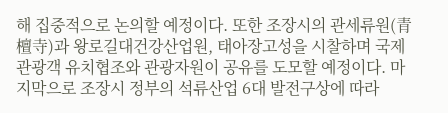해 집중적으로 논의할 예정이다. 또한 조장시의 관세류원(青檀寺)과 왕로길대건강산업원, 태아장고성을 시찰하며 국제관광객 유치협조와 관광자원이 공유를 도모할 예정이다. 마지막으로 조장시 정부의 석류산업 6대 발전구상에 따라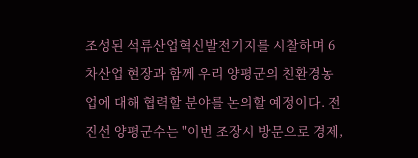조성된 석류산업혁신발전기지를 시찰하며 6차산업 현장과 함께 우리 양평군의 친환경농업에 대해 협력할 분야를 논의할 예정이다. 전진선 양평군수는 "이번 조장시 방문으로 경제,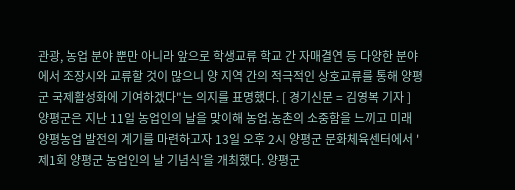관광, 농업 분야 뿐만 아니라 앞으로 학생교류 학교 간 자매결연 등 다양한 분야에서 조장시와 교류할 것이 많으니 양 지역 간의 적극적인 상호교류를 통해 양평군 국제활성화에 기여하겠다"는 의지를 표명했다. [ 경기신문 = 김영복 기자 ]
양평군은 지난 11일 농업인의 날을 맞이해 농업.농촌의 소중함을 느끼고 미래 양평농업 발전의 계기를 마련하고자 13일 오후 2시 양평군 문화체육센터에서 '제1회 양평군 농업인의 날 기념식'을 개최했다. 양평군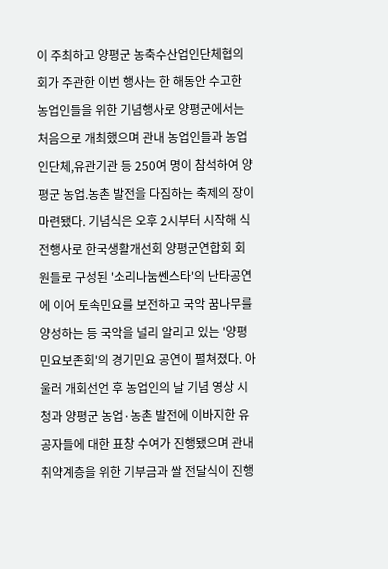이 주최하고 양평군 농축수산업인단체협의회가 주관한 이번 행사는 한 해동안 수고한 농업인들을 위한 기념행사로 양평군에서는 처음으로 개최했으며 관내 농업인들과 농업인단체,유관기관 등 250여 명이 참석하여 양평군 농업.농촌 발전을 다짐하는 축제의 장이 마련됐다. 기념식은 오후 2시부터 시작해 식전행사로 한국생활개선회 양평군연합회 회원들로 구성된 '소리나눔쎈스타'의 난타공연에 이어 토속민요를 보전하고 국악 꿈나무를 양성하는 등 국악을 널리 알리고 있는 '양평민요보존회'의 경기민요 공연이 펼쳐졌다. 아울러 개회선언 후 농업인의 날 기념 영상 시청과 양평군 농업·농촌 발전에 이바지한 유공자들에 대한 표창 수여가 진행됐으며 관내 취약계층을 위한 기부금과 쌀 전달식이 진행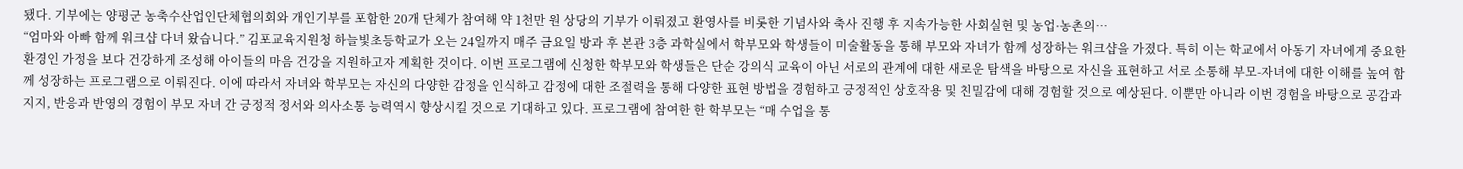됐다. 기부에는 양평군 농축수산업인단체협의회와 개인기부를 포함한 20개 단체가 참여해 약 1천만 원 상당의 기부가 이뤄졌고 환영사를 비롯한 기념사와 축사 진행 후 지속가능한 사회실현 및 농업·농촌의…
“엄마와 아빠 함께 워크샵 다녀 왔습니다.” 김포교육지원청 하늘빛초등학교가 오는 24일까지 매주 금요일 방과 후 본관 3층 과학실에서 학부모와 학생들이 미술활동을 통해 부모와 자녀가 함께 성장하는 워크샵을 가졌다. 특히 이는 학교에서 아동기 자녀에게 중요한 환경인 가정을 보다 건강하게 조성해 아이들의 마음 건강을 지원하고자 계획한 것이다. 이번 프로그램에 신청한 학부모와 학생들은 단순 강의식 교육이 아닌 서로의 관계에 대한 새로운 탐색을 바탕으로 자신을 표현하고 서로 소통해 부모-자녀에 대한 이해를 높여 함께 성장하는 프로그램으로 이뤄진다. 이에 따라서 자녀와 학부모는 자신의 다양한 감정을 인식하고 감정에 대한 조절력을 통해 다양한 표현 방법을 경험하고 긍정적인 상호작용 및 친밀감에 대해 경험할 것으로 예상된다. 이뿐만 아니라 이번 경험을 바탕으로 공감과 지지, 반응과 반영의 경험이 부모 자녀 간 긍정적 정서와 의사소통 능력역시 향상시킬 것으로 기대하고 있다. 프로그램에 참여한 한 학부모는 “매 수업을 통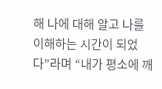해 나에 대해 알고 나를 이해하는 시간이 되었다”라며 “내가 평소에 깨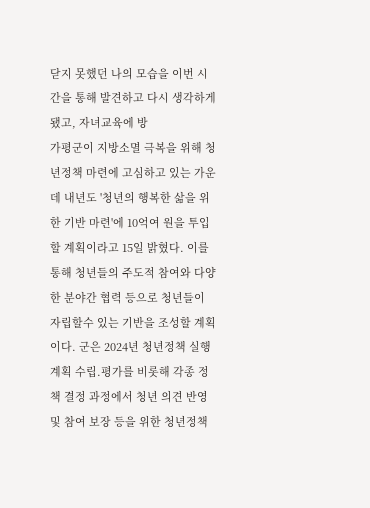닫지 못했던 나의 모습을 이번 시간을 통해 발견하고 다시 생각하게 됐고, 자녀교육에 방
가평군이 지방소멸 극복을 위해 청년정책 마련에 고심하고 있는 가운데 내년도 '청년의 행복한 삶을 위한 기반 마련'에 10억여 원을 투입할 계획이라고 15일 밝혔다. 이를 통해 청년들의 주도적 참여와 다양한 분야간 협력 등으로 청년들이 자립할수 있는 기반을 조성할 계획이다. 군은 2024년 청년정책 실행계획 수립.평가를 비롯해 각종 정책 결정 과정에서 청년 의견 반영및 참여 보장 등을 위한 청년정책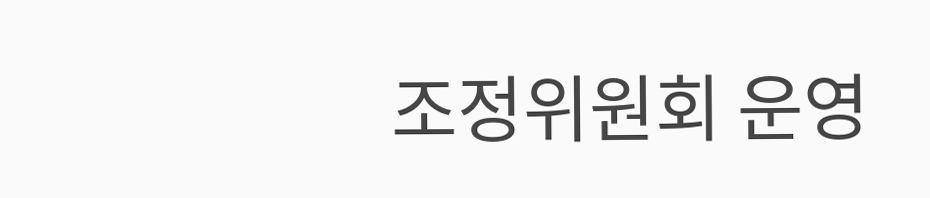조정위원회 운영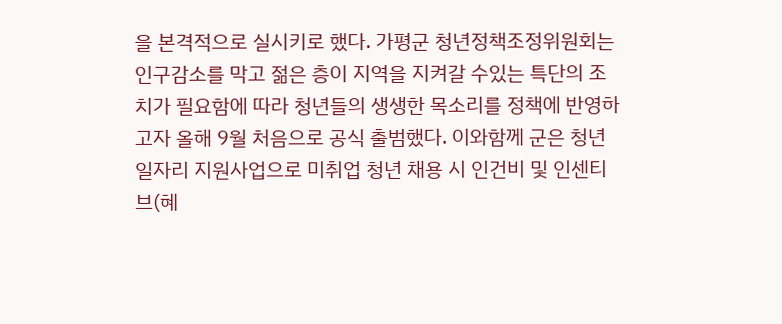을 본격적으로 실시키로 했다. 가평군 청년정책조정위원회는 인구감소를 막고 젊은 층이 지역을 지켜갈 수있는 특단의 조치가 필요함에 따라 청년들의 생생한 목소리를 정책에 반영하고자 올해 9월 처음으로 공식 출범했다. 이와함께 군은 청년 일자리 지원사업으로 미취업 청년 채용 시 인건비 및 인센티브(혜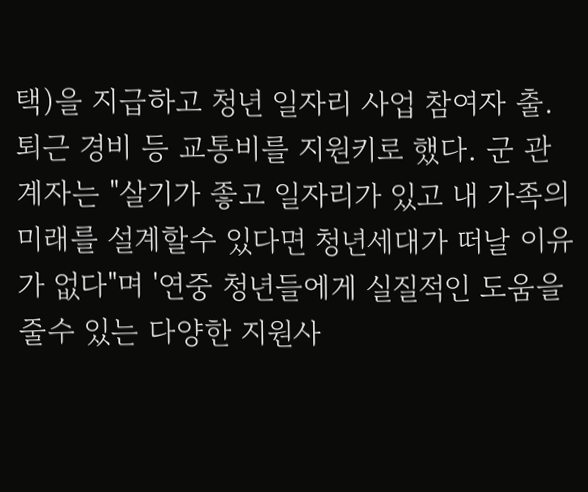택)을 지급하고 청년 일자리 사업 참여자 출.퇴근 경비 등 교통비를 지원키로 했다. 군 관계자는 "살기가 좋고 일자리가 있고 내 가족의 미래를 설계할수 있다면 청년세대가 떠날 이유가 없다"며 '연중 청년들에게 실질적인 도움을 줄수 있는 다양한 지원사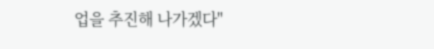업을 추진해 나가겠다"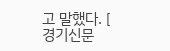고 말했다. [ 경기신문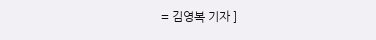= 김영복 기자 ]